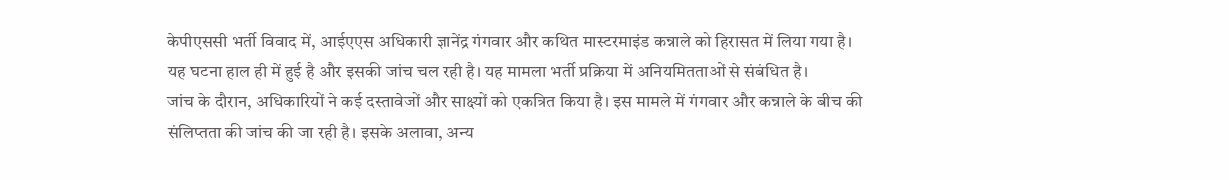केपीएससी भर्ती विवाद में, आईएएस अधिकारी ज्ञानेंद्र गंगवार और कथित मास्टरमाइंड कन्नाले को हिरासत में लिया गया है। यह घटना हाल ही में हुई है और इसकी जांच चल रही है। यह मामला भर्ती प्रक्रिया में अनियमितताओं से संबंधित है।
जांच के दौरान, अधिकारियों ने कई दस्तावेजों और साक्ष्यों को एकत्रित किया है। इस मामले में गंगवार और कन्नाले के बीच की संलिप्तता की जांच की जा रही है। इसके अलावा, अन्य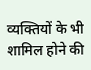व्यक्तियों के भी शामिल होने की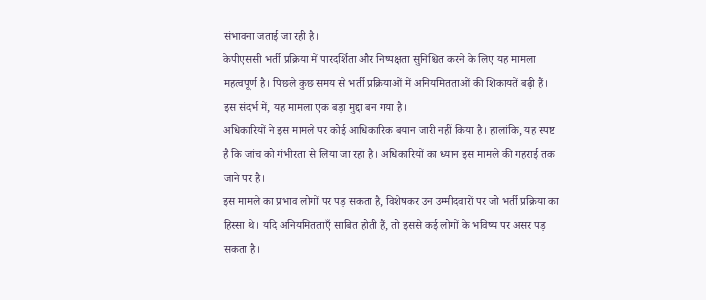संभावना जताई जा रही है।
केपीएससी भर्ती प्रक्रिया में पारदर्शिता और निष्पक्षता सुनिश्चित करने के लिए यह मामला महत्वपूर्ण है। पिछले कुछ समय से भर्ती प्रक्रियाओं में अनियमितताओं की शिकायतें बढ़ी हैं। इस संदर्भ में, यह मामला एक बड़ा मुद्दा बन गया है।
अधिकारियों ने इस मामले पर कोई आधिकारिक बयान जारी नहीं किया है। हालांकि, यह स्पष्ट है कि जांच को गंभीरता से लिया जा रहा है। अधिकारियों का ध्यान इस मामले की गहराई तक जाने पर है।
इस मामले का प्रभाव लोगों पर पड़ सकता है, विशेषकर उन उम्मीदवारों पर जो भर्ती प्रक्रिया का हिस्सा थे। यदि अनियमितताएँ साबित होती हैं, तो इससे कई लोगों के भविष्य पर असर पड़ सकता है।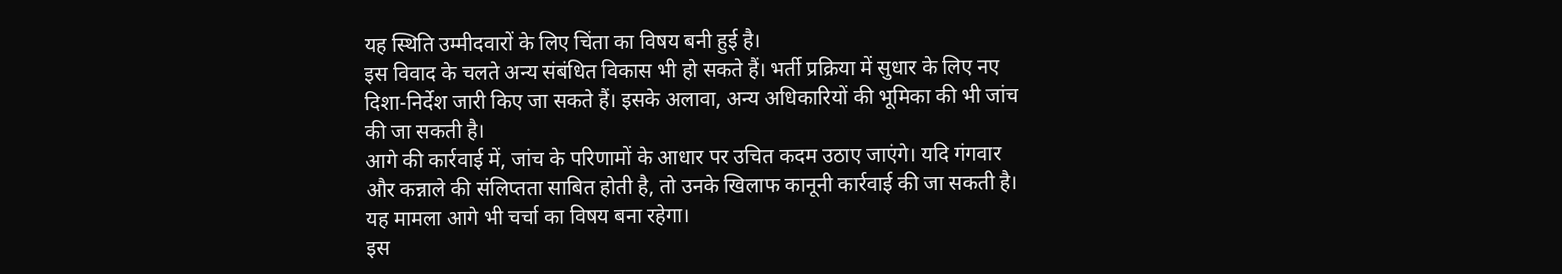यह स्थिति उम्मीदवारों के लिए चिंता का विषय बनी हुई है।
इस विवाद के चलते अन्य संबंधित विकास भी हो सकते हैं। भर्ती प्रक्रिया में सुधार के लिए नए दिशा-निर्देश जारी किए जा सकते हैं। इसके अलावा, अन्य अधिकारियों की भूमिका की भी जांच की जा सकती है।
आगे की कार्रवाई में, जांच के परिणामों के आधार पर उचित कदम उठाए जाएंगे। यदि गंगवार और कन्नाले की संलिप्तता साबित होती है, तो उनके खिलाफ कानूनी कार्रवाई की जा सकती है। यह मामला आगे भी चर्चा का विषय बना रहेगा।
इस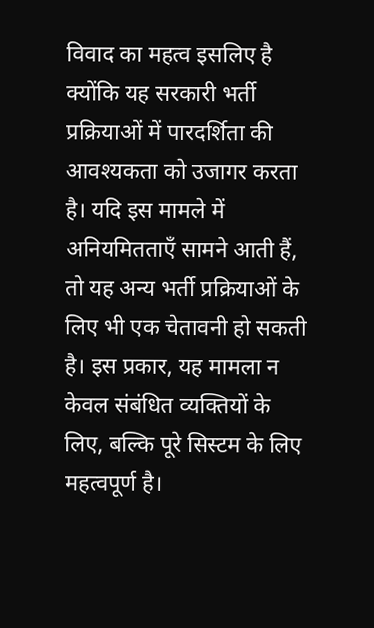विवाद का महत्व इसलिए है क्योंकि यह सरकारी भर्ती प्रक्रियाओं में पारदर्शिता की आवश्यकता को उजागर करता है। यदि इस मामले में अनियमितताएँ सामने आती हैं, तो यह अन्य भर्ती प्रक्रियाओं के लिए भी एक चेतावनी हो सकती है। इस प्रकार, यह मामला न केवल संबंधित व्यक्तियों के लिए, बल्कि पूरे सिस्टम के लिए महत्वपूर्ण है।